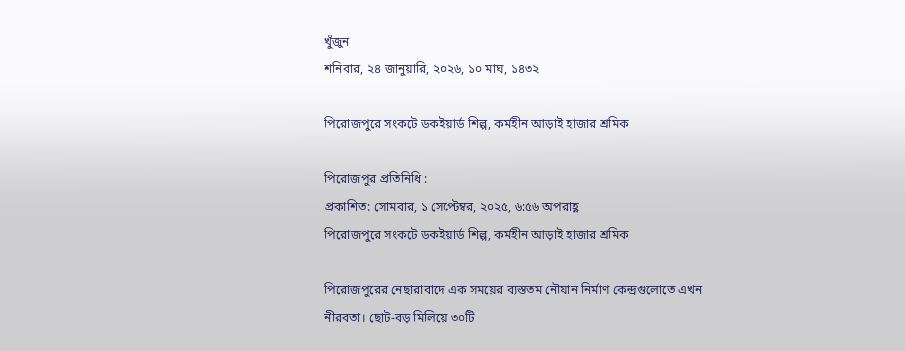খুঁজুন
শনিবার, ২৪ জানুয়ারি, ২০২৬, ১০ মাঘ, ১৪৩২

পিরোজপুরে সংকটে ডকইয়ার্ড শিল্প, কর্মহীন আড়াই হাজার শ্রমিক

পিরোজপুর প্রতিনিধি :
প্রকাশিত: সোমবার, ১ সেপ্টেম্বর, ২০২৫, ৬:৫৬ অপরাহ্ণ
পিরোজপুরে সংকটে ডকইয়ার্ড শিল্প, কর্মহীন আড়াই হাজার শ্রমিক

পিরোজপুরের নেছারাবাদে এক সময়ের ব্যস্ততম নৌযান নির্মাণ কেন্দ্রগুলোতে এখন নীরবতা। ছোট-বড় মিলিয়ে ৩০টি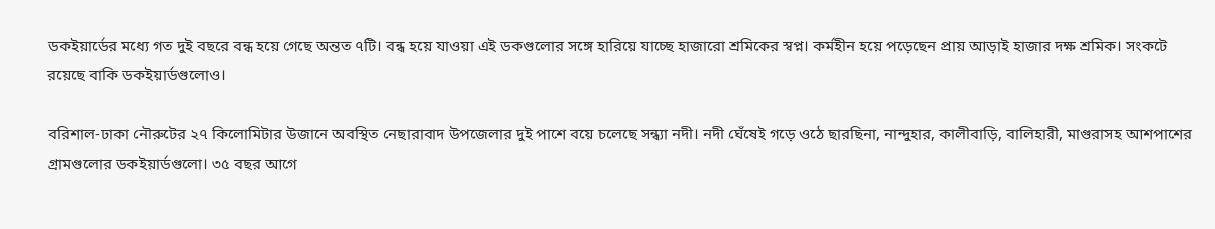ডকইয়ার্ডের মধ্যে গত দুই বছরে বন্ধ হয়ে গেছে অন্তত ৭টি। বন্ধ হয়ে যাওয়া এই ডকগুলোর সঙ্গে হারিয়ে যাচ্ছে হাজারো শ্রমিকের স্বপ্ন। কর্মহীন হয়ে পড়েছেন প্রায় আড়াই হাজার দক্ষ শ্রমিক। সংকটে রয়েছে বাকি ডকইয়ার্ডগুলোও।

বরিশাল-ঢাকা নৌরুটের ২৭ কিলোমিটার উজানে অবস্থিত নেছারাবাদ উপজেলার দুই পাশে বয়ে চলেছে সন্ধ্যা নদী। নদী ঘেঁষেই গড়ে ওঠে ছারছিনা, নান্দুহার, কালীবাড়ি, বালিহারী, মাগুরাসহ আশপাশের গ্রামগুলোর ডকইয়ার্ডগুলো। ৩৫ বছর আগে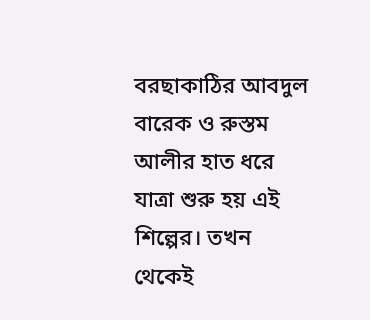বরছাকাঠির আবদুল বারেক ও রুস্তম আলীর হাত ধরে যাত্রা শুরু হয় এই শিল্পের। তখন থেকেই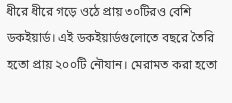ধীরে ধীরে গড়ে ওঠে প্রায় ৩০টিরও বেশি ডকইয়ার্ড। এই ডকইয়ার্ডগুলোতে বছরে তৈরি হতো প্রায় ২০০টি নৌযান। মেরামত করা হতো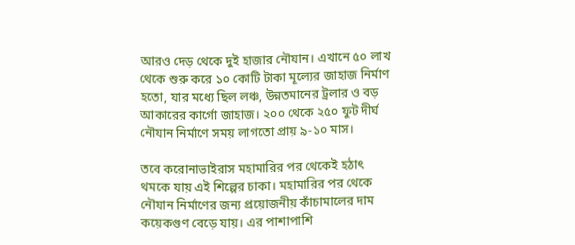আরও দেড় থেকে দুই হাজার নৌযান। এখানে ৫০ লাখ থেকে শুরু করে ১০ কোটি টাকা মূল্যের জাহাজ নির্মাণ হতো, যার মধ্যে ছিল লঞ্চ, উন্নতমানের ট্রলার ও বড় আকারের কার্গো জাহাজ। ২০০ থেকে ২৫০ ফুট দীর্ঘ নৌযান নির্মাণে সময় লাগতো প্রায় ৯-১০ মাস।

তবে করোনাভাইরাস মহামারির পর থেকেই হঠাৎ থমকে যায় এই শিল্পের চাকা। মহামারির পর থেকে নৌযান নির্মাণের জন্য প্রয়োজনীয় কাঁচামালের দাম কয়েকগুণ বেড়ে যায়। এর পাশাপাশি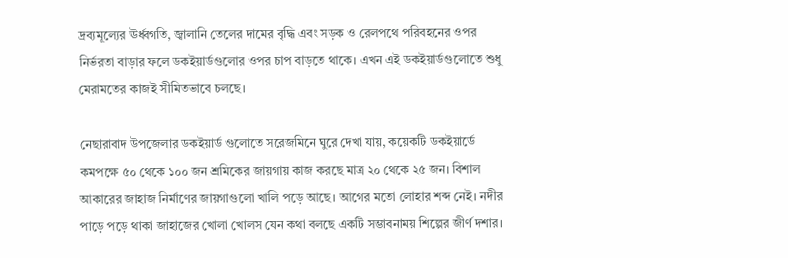দ্রব্যমূল্যের ঊর্ধ্বগতি, জ্বালানি তেলের দামের বৃদ্ধি এবং সড়ক ও রেলপথে পরিবহনের ওপর নির্ভরতা বাড়ার ফলে ডকইয়ার্ডগুলোর ওপর চাপ বাড়তে থাকে। এখন এই ডকইয়ার্ডগুলোতে শুধু মেরামতের কাজই সীমিতভাবে চলছে।

নেছারাবাদ উপজেলার ডকইয়ার্ড গুলোতে সরেজমিনে ঘুরে দেখা যায়, কয়েকটি ডকইয়ার্ডে কমপক্ষে ৫০ থেকে ১০০ জন শ্রমিকের জায়গায় কাজ করছে মাত্র ২০ থেকে ২৫ জন। বিশাল আকারের জাহাজ নির্মাণের জায়গাগুলো খালি পড়ে আছে। আগের মতো লোহার শব্দ নেই। নদীর পাড়ে পড়ে থাকা জাহাজের খোলা খোলস যেন কথা বলছে একটি সম্ভাবনাময় শিল্পের জীর্ণ দশার।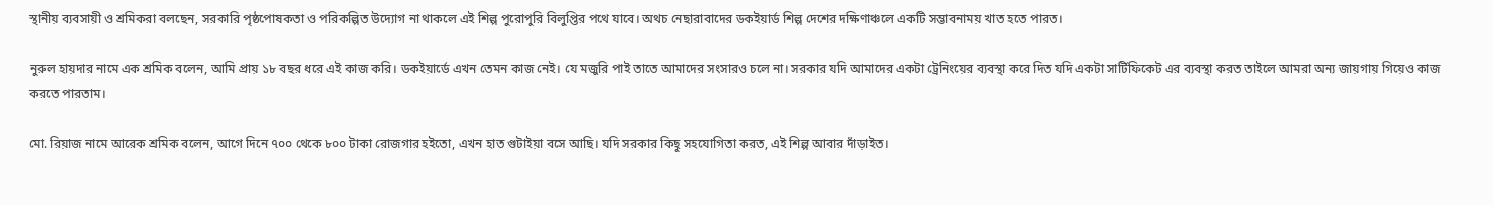স্থানীয় ব্যবসায়ী ও শ্রমিকরা বলছেন, সরকারি পৃষ্ঠপোষকতা ও পরিকল্পিত উদ্যোগ না থাকলে এই শিল্প পুরোপুরি বিলুপ্তির পথে যাবে। অথচ নেছারাবাদের ডকইয়ার্ড শিল্প দেশের দক্ষিণাঞ্চলে একটি সম্ভাবনাময় খাত হতে পারত।

নুরুল হায়দার নামে এক শ্রমিক বলেন, আমি প্রায় ১৮ বছর ধরে এই কাজ করি। ডকইয়ার্ডে এখন তেমন কাজ নেই। যে মজুরি পাই তাতে আমাদের সংসারও চলে না। সরকার যদি আমাদের একটা ট্রেনিংয়ের ব্যবস্থা করে দিত যদি একটা সার্টিফিকেট এর ব্যবস্থা করত তাইলে আমরা অন্য জায়গায় গিয়েও কাজ করতে পারতাম।

মো. রিয়াজ নামে আরেক শ্রমিক বলেন, আগে দিনে ৭০০ থেকে ৮০০ টাকা রোজগার হইতো, এখন হাত গুটাইয়া বসে আছি। যদি সরকার কিছু সহযোগিতা করত, এই শিল্প আবার দাঁড়াইত।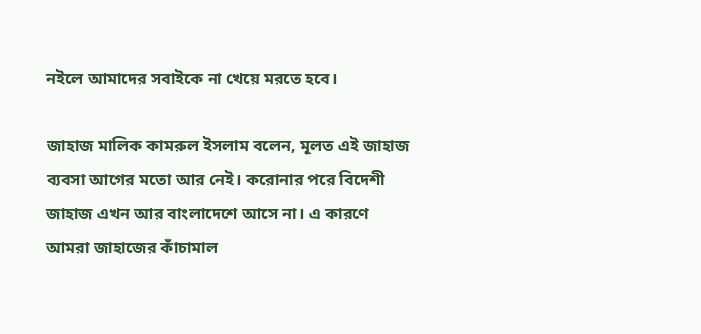নইলে আমাদের সবাইকে না খেয়ে মরতে হবে।

জাহাজ মালিক কামরুল ইসলাম বলেন, মূলত এই জাহাজ ব্যবসা আগের মতো আর নেই। করোনার পরে বিদেশী জাহাজ এখন আর বাংলাদেশে আসে না। এ কারণে আমরা জাহাজের কাঁচামাল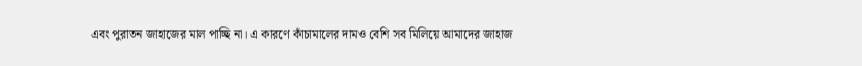এবং পুরাতন জাহাজের মাল পাচ্ছি না। এ কারণে কাঁচামালের দামও বেশি সব মিলিয়ে আমাদের জাহাজ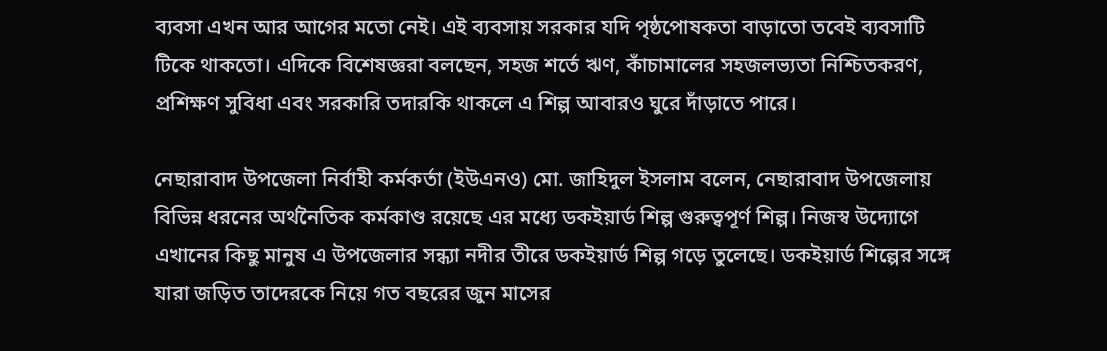ব্যবসা এখন আর আগের মতো নেই। এই ব্যবসায় সরকার যদি পৃষ্ঠপোষকতা বাড়াতো তবেই ব্যবসাটি টিকে থাকতো। এদিকে বিশেষজ্ঞরা বলছেন, সহজ শর্তে ঋণ, কাঁচামালের সহজলভ্যতা নিশ্চিতকরণ, প্রশিক্ষণ সুবিধা এবং সরকারি তদারকি থাকলে এ শিল্প আবারও ঘুরে দাঁড়াতে পারে।

নেছারাবাদ উপজেলা নির্বাহী কর্মকর্তা (ইউএনও) মো. জাহিদুল ইসলাম বলেন, নেছারাবাদ উপজেলায় বিভিন্ন ধরনের অর্থনৈতিক কর্মকাণ্ড রয়েছে এর মধ্যে ডকইয়ার্ড শিল্প গুরুত্বপূর্ণ শিল্প। নিজস্ব উদ্যোগে এখানের কিছু মানুষ এ উপজেলার সন্ধ্যা নদীর তীরে ডকইয়ার্ড শিল্প গড়ে তুলেছে। ডকইয়ার্ড শিল্পের সঙ্গে যারা জড়িত তাদেরকে নিয়ে গত বছরের জুন মাসের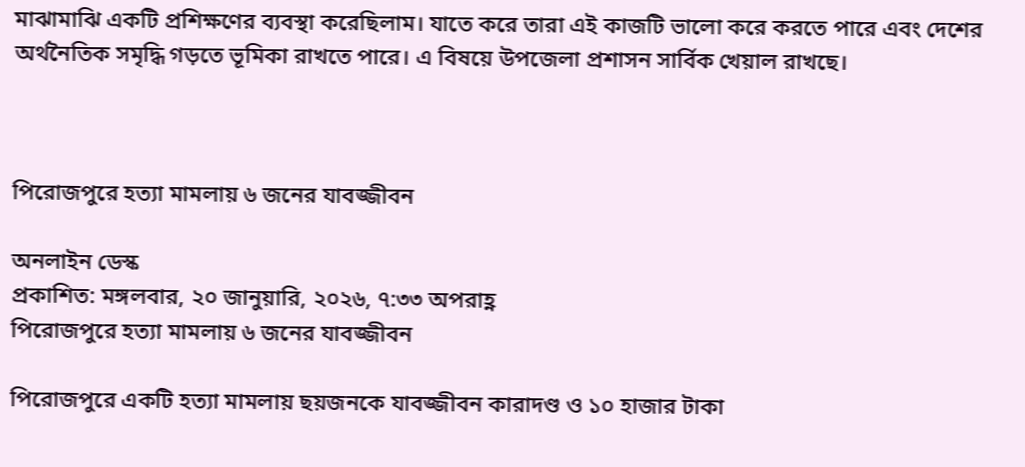মাঝামাঝি একটি প্রশিক্ষণের ব্যবস্থা করেছিলাম। যাতে করে তারা এই কাজটি ভালো করে করতে পারে এবং দেশের অর্থনৈতিক সমৃদ্ধি গড়তে ভূমিকা রাখতে পারে। এ বিষয়ে উপজেলা প্রশাসন সার্বিক খেয়াল রাখছে।



পিরোজপুরে হত্যা মামলায় ৬ জনের যাবজ্জীবন

অনলাইন ডেস্ক
প্রকাশিত: মঙ্গলবার, ২০ জানুয়ারি, ২০২৬, ৭:৩৩ অপরাহ্ণ
পিরোজপুরে হত্যা মামলায় ৬ জনের যাবজ্জীবন

পিরোজপুরে একটি হত্যা মামলায় ছয়জনকে যাবজ্জীবন কারাদণ্ড ও ১০ হাজার টাকা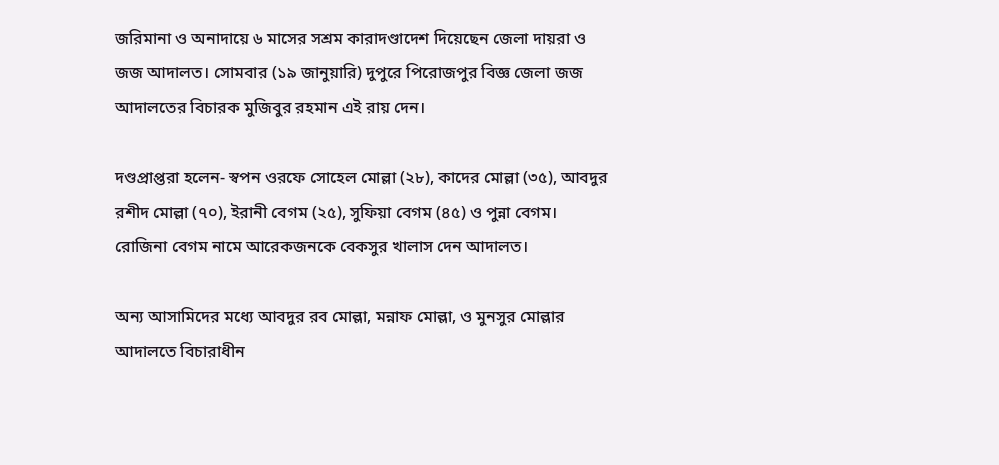জরিমানা ও অনাদায়ে ৬ মাসের সশ্রম কারাদণ্ডাদেশ দিয়েছেন জেলা দায়রা ও জজ আদালত। সোমবার (১৯ জানুয়ারি) দুপুরে পিরোজপুর বিজ্ঞ জেলা জজ আদালতের বিচারক মুজিবুর রহমান এই রায় দেন।

দণ্ডপ্রাপ্তরা হলেন- স্বপন ওরফে সোহেল মোল্লা (২৮), কাদের মোল্লা (৩৫), আবদুর রশীদ মোল্লা (৭০), ইরানী বেগম (২৫), সুফিয়া বেগম (৪৫) ও পুন্না বেগম। রোজিনা বেগম নামে আরেকজনকে বেকসুর খালাস দেন আদালত।

অন্য আসামিদের মধ্যে আবদুর রব মোল্লা, মন্নাফ মোল্লা, ও মুনসুর মোল্লার আদালতে বিচারাধীন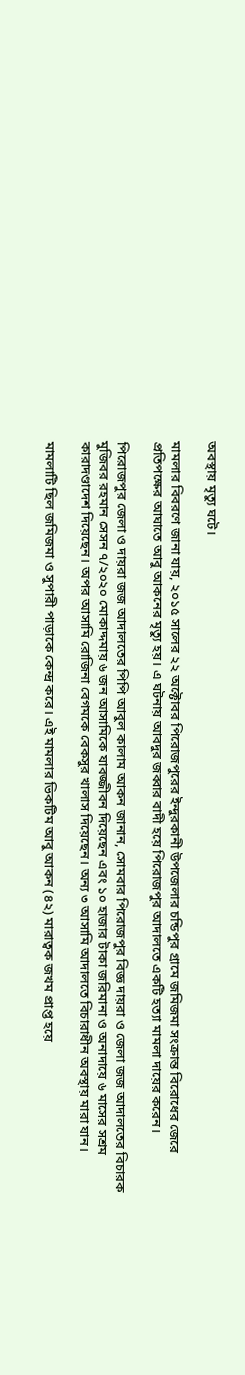অবস্থায় মৃত্যু ঘটে।

মামলার বিবরণে জানা যায়, ২০১৫ সালের ২২ অক্টোবর পিরোজপুরের ইন্দুরকানী উপজেলার চন্ডিপুর গ্রামে জমিজমা সংক্রান্ত বিরোধের জেরে প্রতিপক্ষের আঘাতে আবু আকনের মৃত্যু হয়। এ ঘটনায় আবদুর জব্বার বাদী হয়ে পিরোজপুর আদালতে একটি হত্যা মামলা দায়ের করেন।

পিরোজপুর জেলা ও দায়রা জজ আদালতের পিপি আবুল কালাম আকন জানান, সোমবার পিরোজপুর বিজ্ঞ দায়রা ও জেলা জজ আদালতের বিচারক মুজিবর রহমান সেসন ৭/২০২০ মোকাদ্দমায় ৬ জন আসামিকে যাবজ্জীবন দিয়েছেন এবং ১০ হাজার টাকা জরিমানা ও অনাদায়ে ৬ মাসের সশ্রম কারাদণ্ডাদেশ দিয়েছেন। অপর আসামি রোজিনা বেগমকে বেকসুর খালাস দিয়েছেন। অন্য ৩ আসামি আদালতে বিচারাধীন অবস্থায় মারা যান।

মামলাটি ছিল জমিজমা ও সুপারী পাড়াকে কেন্দ্র করে। এই মামলার ভিকটিম আবু আকন (৪২) মারাত্বক জখম প্রাপ্ত হয়ে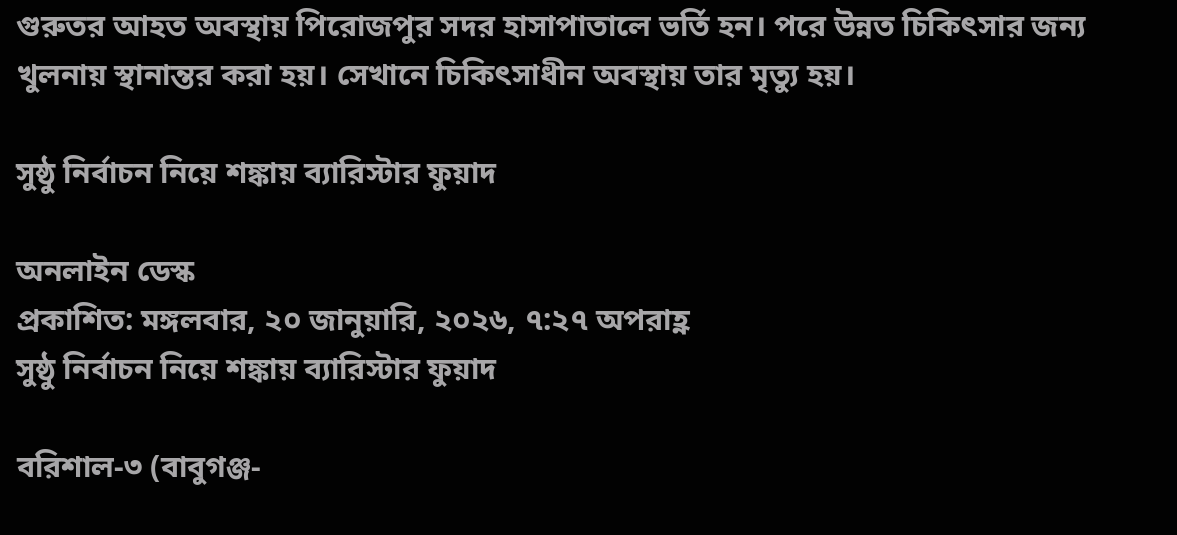গুরুতর আহত অবস্থায় পিরোজপুর সদর হাসাপাতালে ভর্তি হন। পরে উন্নত চিকিৎসার জন্য খুলনায় স্থানান্তর করা হয়। সেখানে চিকিৎসাধীন অবস্থায় তার মৃত্যু হয়।

সুষ্ঠু নির্বাচন নিয়ে শঙ্কায় ব্যারিস্টার ফুয়াদ

অনলাইন ডেস্ক
প্রকাশিত: মঙ্গলবার, ২০ জানুয়ারি, ২০২৬, ৭:২৭ অপরাহ্ণ
সুষ্ঠু নির্বাচন নিয়ে শঙ্কায় ব্যারিস্টার ফুয়াদ

বরিশাল-৩ (বাবুগঞ্জ-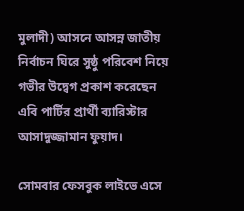মুলাদী) আসনে আসন্ন জাতীয় নির্বাচন ঘিরে সুষ্ঠু পরিবেশ নিয়ে গভীর উদ্বেগ প্রকাশ করেছেন এবি পার্টির প্রার্থী ব্যারিস্টার আসাদুজ্জামান ফুয়াদ।

সোমবার ফেসবুক লাইভে এসে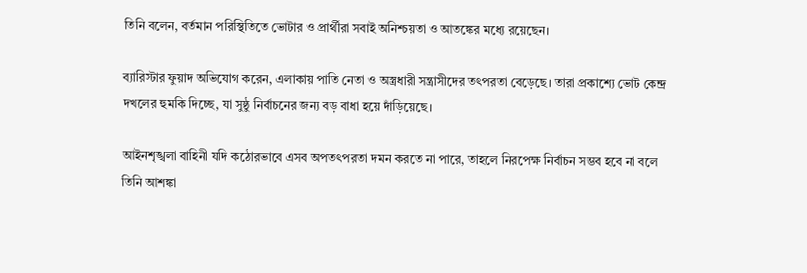তিনি বলেন, বর্তমান পরিস্থিতিতে ভোটার ও প্রার্থীরা সবাই অনিশ্চয়তা ও আতঙ্কের মধ্যে রয়েছেন।

ব্যারিস্টার ফুয়াদ অভিযোগ করেন, এলাকায় পাতি নেতা ও অস্ত্রধারী সন্ত্রাসীদের তৎপরতা বেড়েছে। তারা প্রকাশ্যে ভোট কেন্দ্র দখলের হুমকি দিচ্ছে, যা সুষ্ঠু নির্বাচনের জন্য বড় বাধা হয়ে দাঁড়িয়েছে।

আইনশৃঙ্খলা বাহিনী যদি কঠোরভাবে এসব অপতৎপরতা দমন করতে না পারে, তাহলে নিরপেক্ষ নির্বাচন সম্ভব হবে না বলে তিনি আশঙ্কা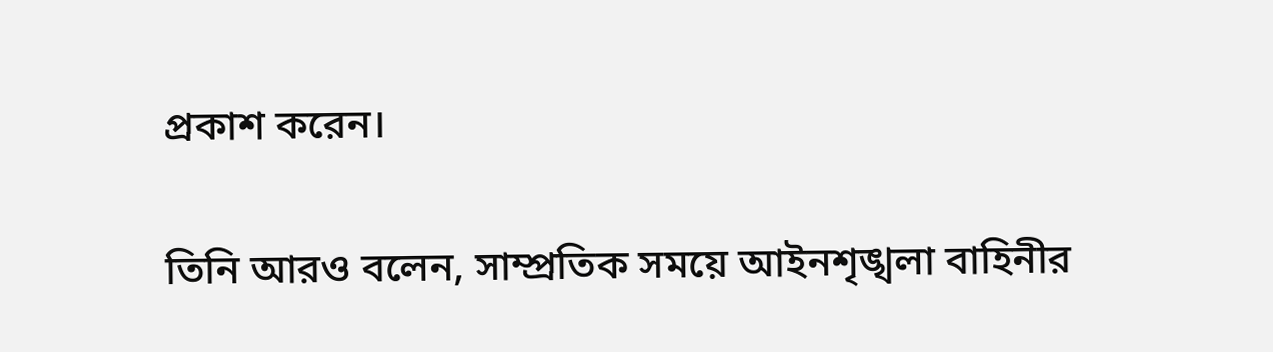প্রকাশ করেন।

তিনি আরও বলেন, সাম্প্রতিক সময়ে আইনশৃঙ্খলা বাহিনীর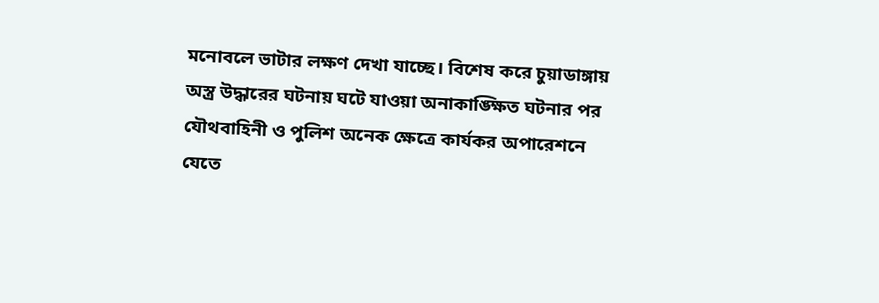মনোবলে ভাটার লক্ষণ দেখা যাচ্ছে। বিশেষ করে চুয়াডাঙ্গায় অস্ত্র উদ্ধারের ঘটনায় ঘটে যাওয়া অনাকাঙ্ক্ষিত ঘটনার পর যৌথবাহিনী ও পুলিশ অনেক ক্ষেত্রে কার্যকর অপারেশনে যেতে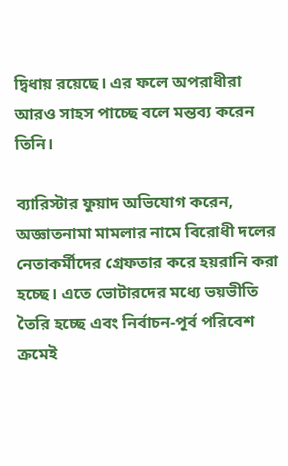দ্বিধায় রয়েছে। এর ফলে অপরাধীরা আরও সাহস পাচ্ছে বলে মন্তব্য করেন তিনি।

ব্যারিস্টার ফুয়াদ অভিযোগ করেন, অজ্ঞাতনামা মামলার নামে বিরোধী দলের নেতাকর্মীদের গ্রেফতার করে হয়রানি করা হচ্ছে। এতে ভোটারদের মধ্যে ভয়ভীতি তৈরি হচ্ছে এবং নির্বাচন-পূর্ব পরিবেশ ক্রমেই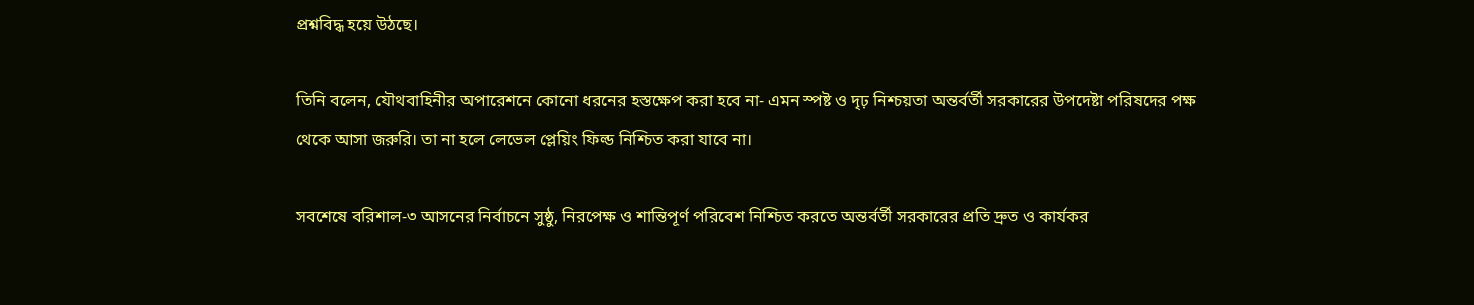প্রশ্নবিদ্ধ হয়ে উঠছে।

তিনি বলেন, যৌথবাহিনীর অপারেশনে কোনো ধরনের হস্তক্ষেপ করা হবে না- এমন স্পষ্ট ও দৃঢ় নিশ্চয়তা অন্তর্বর্তী সরকারের উপদেষ্টা পরিষদের পক্ষ থেকে আসা জরুরি। তা না হলে লেভেল প্লেয়িং ফিল্ড নিশ্চিত করা যাবে না।

সবশেষে বরিশাল-৩ আসনের নির্বাচনে সুষ্ঠু, নিরপেক্ষ ও শান্তিপূর্ণ পরিবেশ নিশ্চিত করতে অন্তর্বর্তী সরকারের প্রতি দ্রুত ও কার্যকর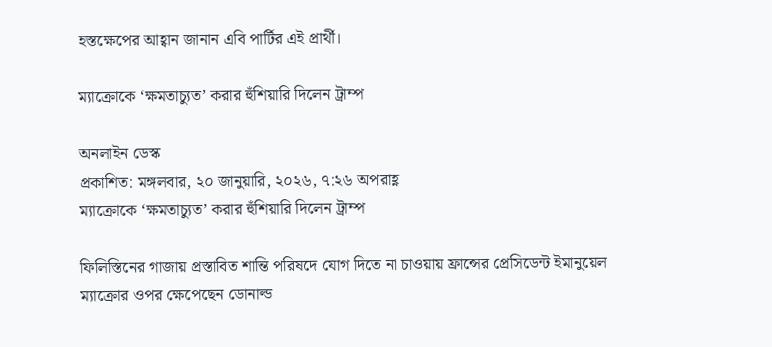হস্তক্ষেপের আহ্বান জানান এবি পার্টির এই প্রার্থী।

ম্যাক্রোকে ‘ক্ষমতাচ্যুত’ করার হুঁশিয়ারি দিলেন ট্রাম্প

অনলাইন ডেস্ক
প্রকাশিত: মঙ্গলবার, ২০ জানুয়ারি, ২০২৬, ৭:২৬ অপরাহ্ণ
ম্যাক্রোকে ‘ক্ষমতাচ্যুত’ করার হুঁশিয়ারি দিলেন ট্রাম্প

ফিলিস্তিনের গাজায় প্রস্তাবিত শান্তি পরিষদে যোগ দিতে না চাওয়ায় ফ্রান্সের প্রেসিডেন্ট ইমানুয়েল ম্যাক্রোর ওপর ক্ষেপেছেন ডোনাল্ড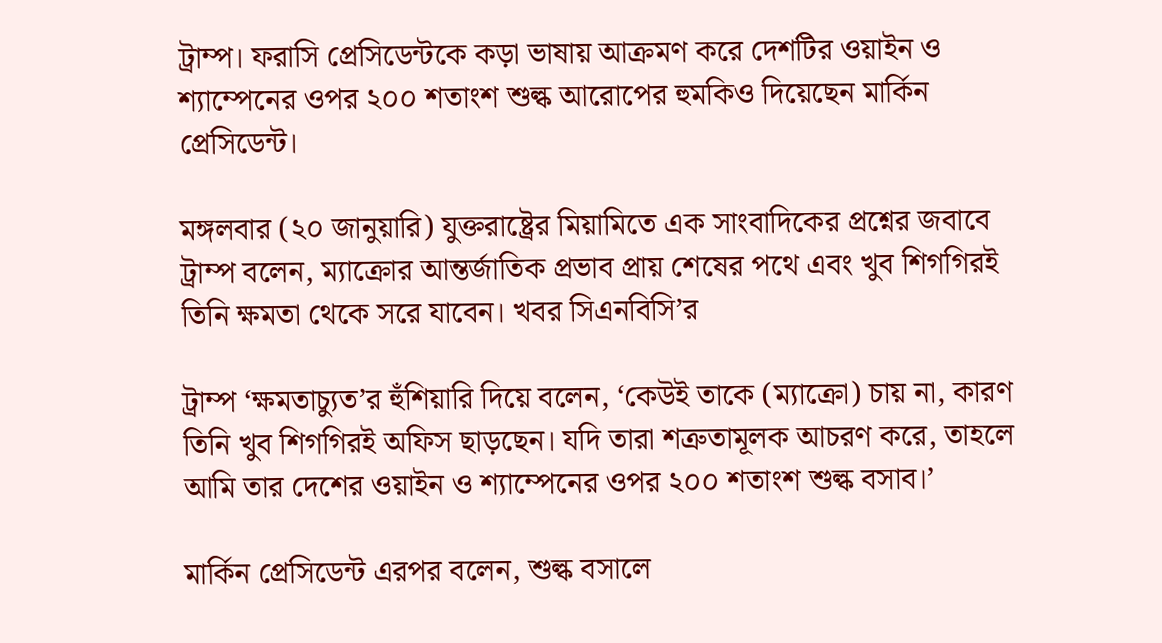ট্রাম্প। ফরাসি প্রেসিডেন্টকে কড়া ভাষায় আক্রমণ করে দেশটির ওয়াইন ও শ্যাম্পেনের ওপর ২০০ শতাংশ শুল্ক আরোপের হুমকিও দিয়েছেন মার্কিন প্রেসিডেন্ট।

মঙ্গলবার (২০ জানুয়ারি) যুক্তরাষ্ট্রের মিয়ামিতে এক সাংবাদিকের প্রশ্নের জবাবে ট্রাম্প বলেন, ম্যাক্রোর আন্তর্জাতিক প্রভাব প্রায় শেষের পথে এবং খুব শিগগিরই তিনি ক্ষমতা থেকে সরে যাবেন। খবর সিএনবিসি’র

ট্রাম্প ‘ক্ষমতাচ্যুত’র হুঁশিয়ারি দিয়ে বলেন, ‘কেউই তাকে (ম্যাক্রো) চায় না, কারণ তিনি খুব শিগগিরই অফিস ছাড়ছেন। যদি তারা শত্রুতামূলক আচরণ করে, তাহলে আমি তার দেশের ওয়াইন ও শ্যাম্পেনের ওপর ২০০ শতাংশ শুল্ক বসাব।’

মার্কিন প্রেসিডেন্ট এরপর বলেন, শুল্ক বসালে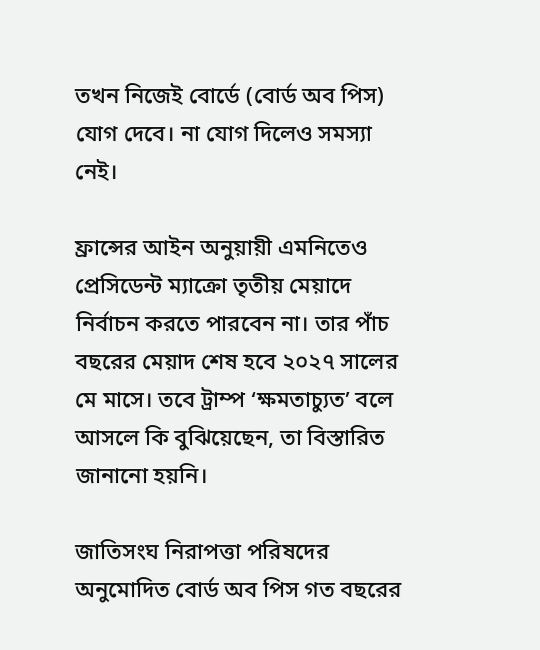তখন নিজেই বোর্ডে (বোর্ড অব পিস) যোগ দেবে। না যোগ দিলেও সমস্যা নেই।

ফ্রান্সের আইন অনুয়ায়ী এমনিতেও প্রেসিডেন্ট ম্যাক্রো তৃতীয় মেয়াদে নির্বাচন করতে পারবেন না। তার পাঁচ বছরের মেয়াদ শেষ হবে ২০২৭ সালের মে মাসে। তবে ট্রাম্প ‘ক্ষমতাচ্যুত’ বলে আসলে কি বুঝিয়েছেন, তা বিস্তারিত জানানো হয়নি।

জাতিসংঘ নিরাপত্তা পরিষদের অনুমোদিত বোর্ড অব পিস গত বছরের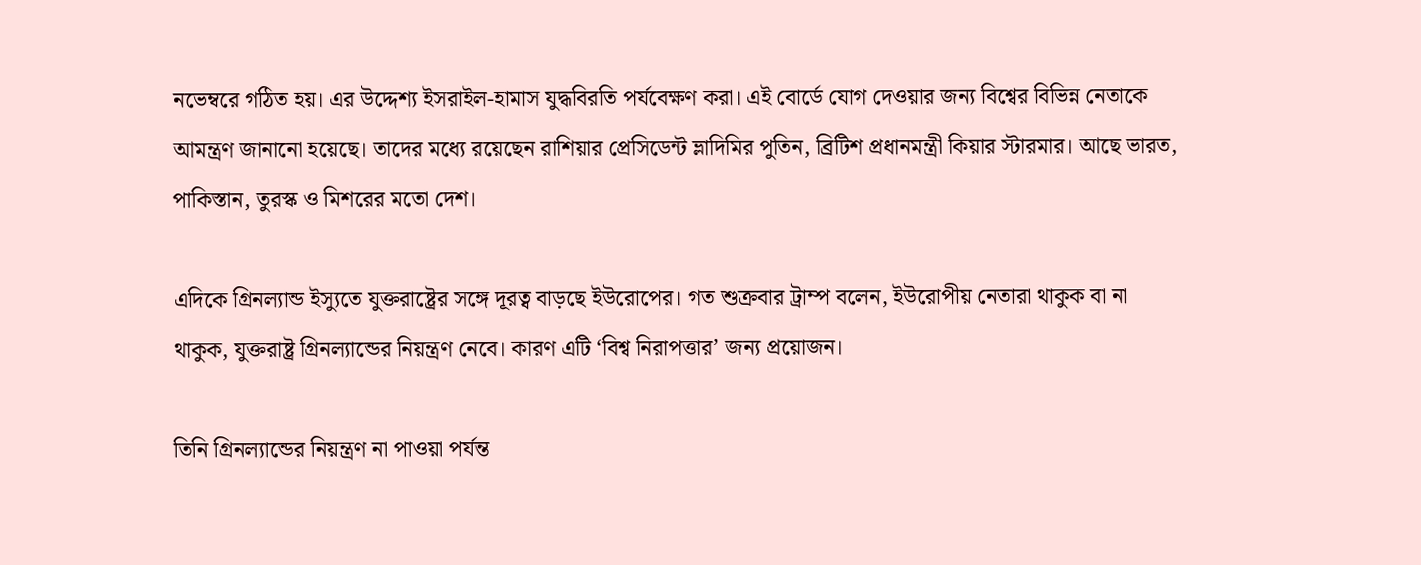নভেম্বরে গঠিত হয়। এর উদ্দেশ্য ইসরাইল-হামাস যুদ্ধবিরতি পর্যবেক্ষণ করা। এই বোর্ডে যোগ দেওয়ার জন্য বিশ্বের বিভিন্ন নেতাকে আমন্ত্রণ জানানো হয়েছে। তাদের মধ্যে রয়েছেন রাশিয়ার প্রেসিডেন্ট ভ্লাদিমির পুতিন, ব্রিটিশ প্রধানমন্ত্রী কিয়ার স্টারমার। আছে ভারত, পাকিস্তান, তুরস্ক ও মিশরের মতো দেশ।

এদিকে গ্রিনল্যান্ড ইস্যুতে যুক্তরাষ্ট্রের সঙ্গে দূরত্ব বাড়ছে ইউরোপের। গত শুক্রবার ট্রাম্প বলেন, ইউরোপীয় নেতারা থাকুক বা না থাকুক, যুক্তরাষ্ট্র গ্রিনল্যান্ডের নিয়ন্ত্রণ নেবে। কারণ এটি ‘বিশ্ব নিরাপত্তার’ জন্য প্রয়োজন।

তিনি গ্রিনল্যান্ডের নিয়ন্ত্রণ না পাওয়া পর্যন্ত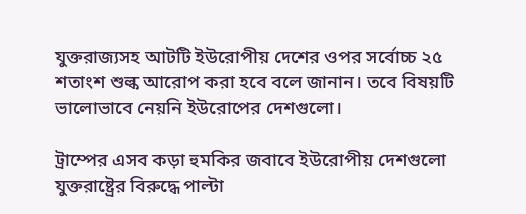যুক্তরাজ্যসহ আটটি ইউরোপীয় দেশের ওপর সর্বোচ্চ ২৫ শতাংশ শুল্ক আরোপ করা হবে বলে জানান। তবে বিষয়টি ভালোভাবে নেয়নি ইউরোপের দেশগুলো।

ট্রাম্পের এসব কড়া হুমকির জবাবে ইউরোপীয় দেশগুলো যুক্তরাষ্ট্রের বিরুদ্ধে পাল্টা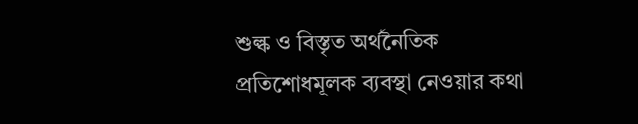শুল্ক ও বিস্তৃত অর্থনৈতিক প্রতিশোধমূলক ব্যবস্থা নেওয়ার কথা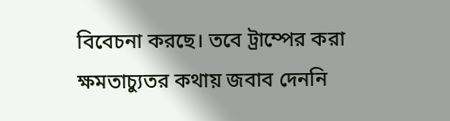বিবেচনা করছে। তবে ট্রাম্পের করা ক্ষমতাচ্যুতর কথায় জবাব দেননি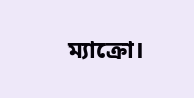ম্যাক্রো।